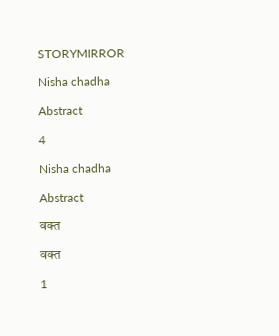STORYMIRROR

Nisha chadha

Abstract

4

Nisha chadha

Abstract

वक्त

वक्त

1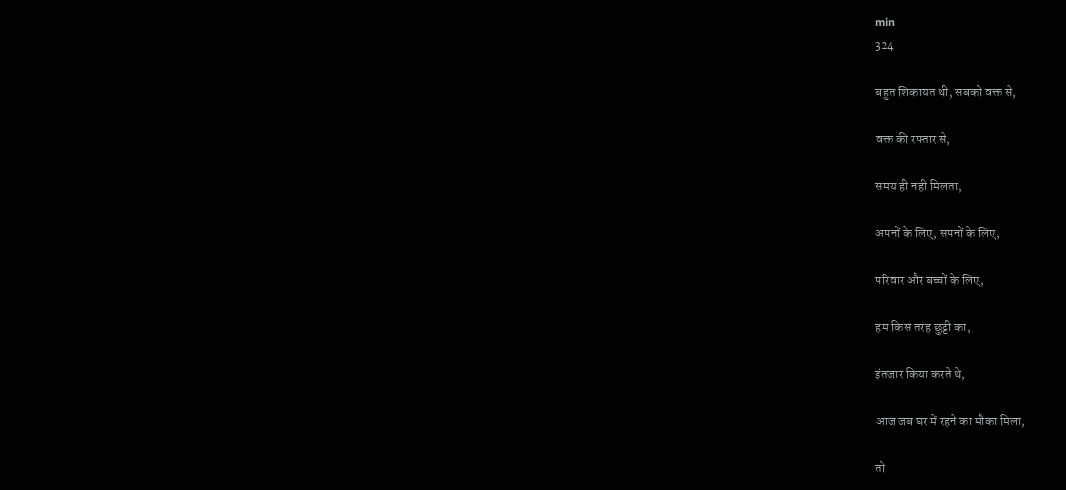min
324

बहुत शिकायत थी, सबको वक्त से,

वक्त की रफ्तार से,

समय ही नही मिलता,

अपनों के लिए, सपनों के लिए,

परिवार और बच्चों के लिए,

हम किस तरह छुट्टी का,

इंतजार किया करते थे,

आज जब घर में रहने का मौका मिला,

तो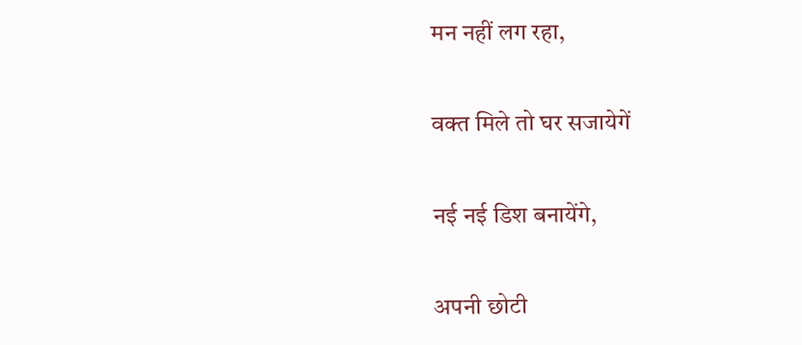मन नहीं लग रहा,

वक्त मिले तो घर सजायेगें

नई नई डिश बनायेंगे,

अपनी छोटी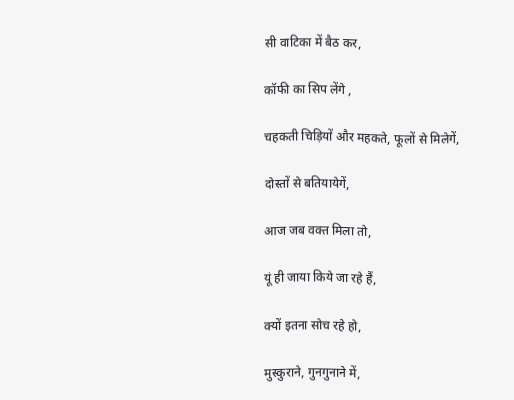सी वाटिका में बैठ कर,

कॉफी का सिप लेंगे ,

चहकती चिड़ियों और महकते, फूलों से मिलेगें,

दोस्तों से बतियायेगें,

आज जब वक्त मिला तो,

यूं ही जाया किये जा रहे हैं,

क्यों इतना सोच रहे हो,

मुस्कुराने, गुनगुनाने में,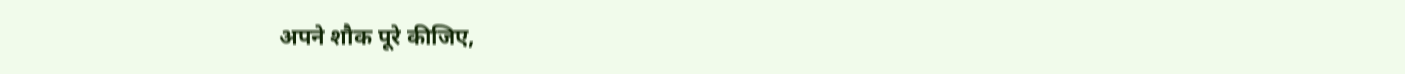अपने शौक पूरे कीजिए,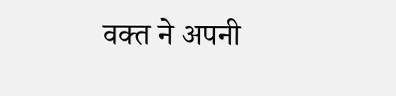वक्त ने अपनी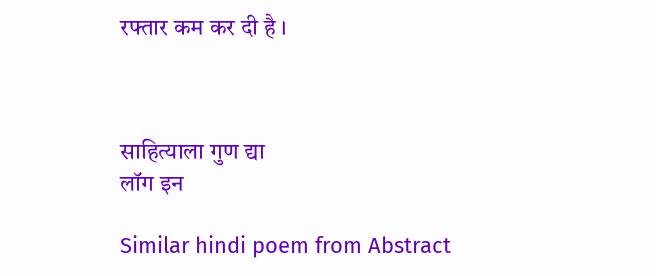रफ्तार कम कर दी है ।



साहित्याला गुण द्या
लॉग इन

Similar hindi poem from Abstract